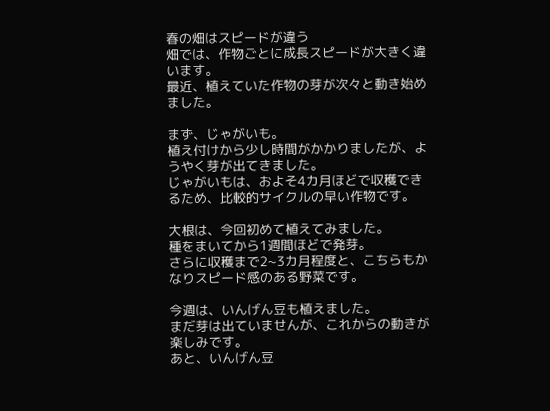春の畑はスピードが違う
畑では、作物ごとに成長スピードが大きく違います。
最近、植えていた作物の芽が次々と動き始めました。

まず、じゃがいも。
植え付けから少し時間がかかりましたが、ようやく芽が出てきました。
じゃがいもは、およそ4カ月ほどで収穫できるため、比較的サイクルの早い作物です。

大根は、今回初めて植えてみました。
種をまいてから1週間ほどで発芽。
さらに収穫まで2~3カ月程度と、こちらもかなりスピード感のある野菜です。

今週は、いんげん豆も植えました。
まだ芽は出ていませんが、これからの動きが楽しみです。
あと、いんげん豆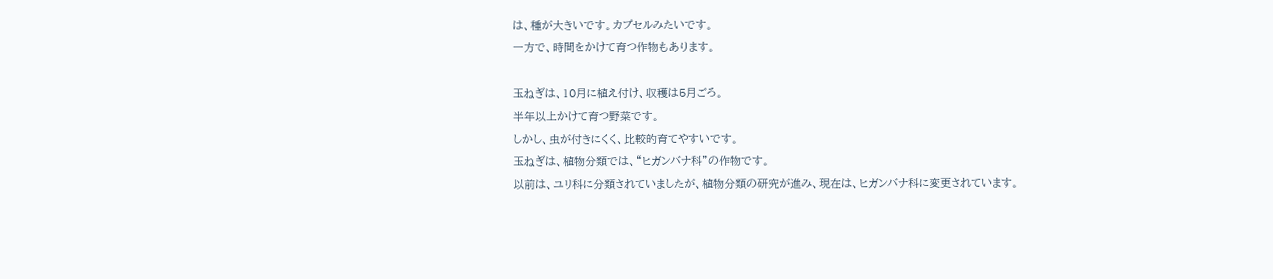は、種が大きいです。カプセルみたいです。
一方で、時間をかけて育つ作物もあります。

玉ねぎは、10月に植え付け、収穫は5月ごろ。
半年以上かけて育つ野菜です。
しかし、虫が付きにくく、比較的育てやすいです。
玉ねぎは、植物分類では、“ヒガンバナ科”の作物です。
以前は、ユリ科に分類されていましたが、植物分類の研究が進み、現在は、ヒガンバナ科に変更されています。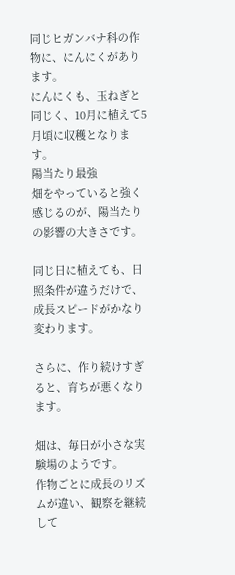同じヒガンバナ科の作物に、にんにくがあります。
にんにくも、玉ねぎと同じく、10月に植えて5月頃に収穫となります。
陽当たり最強
畑をやっていると強く感じるのが、陽当たりの影響の大きさです。

同じ日に植えても、日照条件が違うだけで、成長スピードがかなり変わります。

さらに、作り続けすぎると、育ちが悪くなります。

畑は、毎日が小さな実験場のようです。
作物ごとに成長のリズムが違い、観察を継続して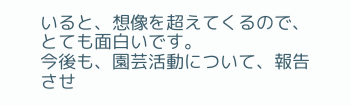いると、想像を超えてくるので、とても面白いです。
今後も、園芸活動について、報告させ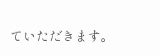ていただきます。